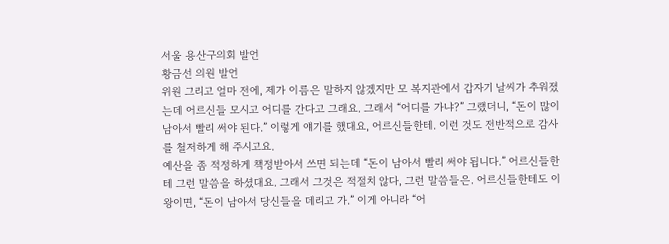서울 용산구의회 발언
황금선 의원 발언
위원 그리고 얼마 전에, 제가 이름은 말하지 않겠지만 모 복지관에서 갑자기 날씨가 추워졌는데 어르신들 모시고 어디를 간다고 그래요. 그래서 “어디를 가냐?” 그랬더니, “돈이 많이 남아서 빨리 써야 된다.” 이렇게 얘기를 했대요, 어르신들한테. 이런 것도 전반적으로 감사를 철저하게 해 주시고요.
예산을 좀 적정하게 책정받아서 쓰면 되는데 “돈이 남아서 빨리 써야 됩니다.” 어르신들한테 그런 말씀을 하셨대요. 그래서 그것은 적절치 않다, 그런 말씀들은. 어르신들한테도 이왕이면, “돈이 남아서 당신들을 데리고 가.” 이게 아니라 “어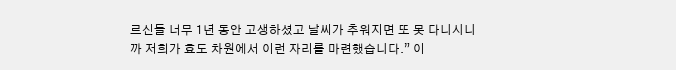르신들 너무 1년 동안 고생하셨고 날씨가 추워지면 또 못 다니시니까 저희가 효도 차원에서 이런 자리를 마련했습니다.” 이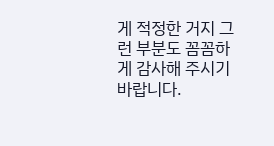게 적정한 거지 그런 부분도 꼼꼼하게 감사해 주시기 바랍니다.